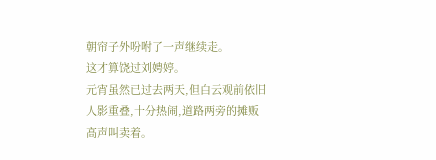朝帘子外吩咐了一声继续走。
这才算饶过刘娉婷。
元宵虽然已过去两天,但白云观前依旧人影重叠,十分热闹,道路两旁的摊贩高声叫卖着。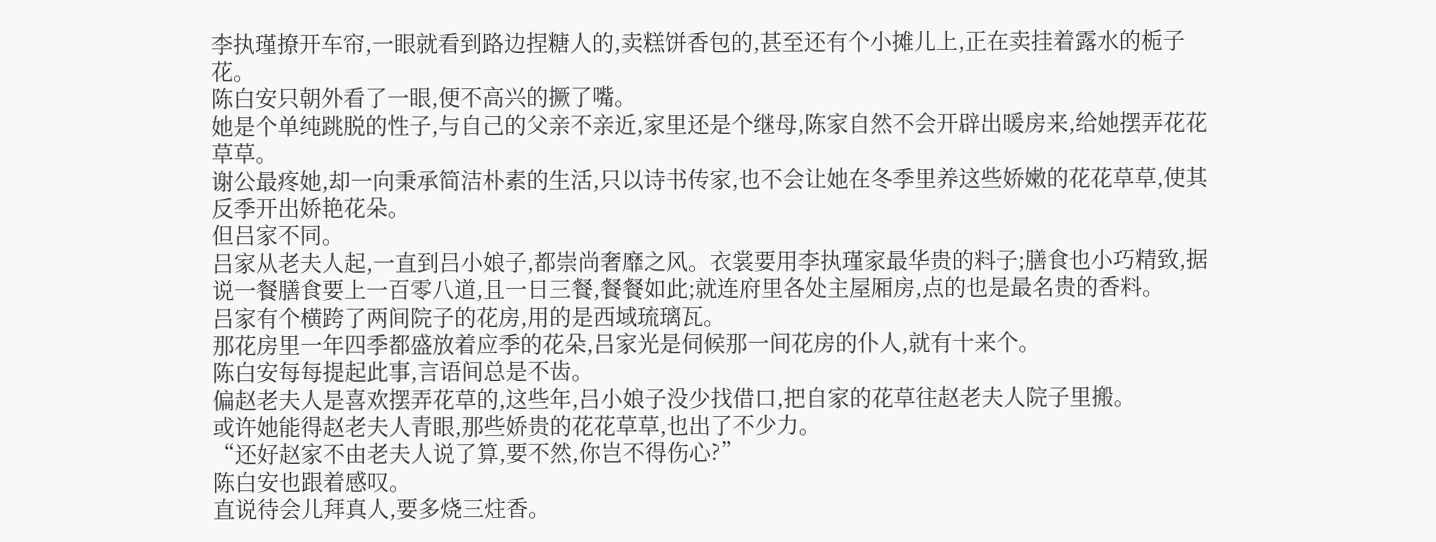李执瑾撩开车帘,一眼就看到路边捏糖人的,卖糕饼香包的,甚至还有个小摊儿上,正在卖挂着露水的栀子花。
陈白安只朝外看了一眼,便不高兴的撅了嘴。
她是个单纯跳脱的性子,与自己的父亲不亲近,家里还是个继母,陈家自然不会开辟出暖房来,给她摆弄花花草草。
谢公最疼她,却一向秉承简洁朴素的生活,只以诗书传家,也不会让她在冬季里养这些娇嫩的花花草草,使其反季开出娇艳花朵。
但吕家不同。
吕家从老夫人起,一直到吕小娘子,都崇尚奢靡之风。衣裳要用李执瑾家最华贵的料子;膳食也小巧精致,据说一餐膳食要上一百零八道,且一日三餐,餐餐如此;就连府里各处主屋厢房,点的也是最名贵的香料。
吕家有个横跨了两间院子的花房,用的是西域琉璃瓦。
那花房里一年四季都盛放着应季的花朵,吕家光是伺候那一间花房的仆人,就有十来个。
陈白安每每提起此事,言语间总是不齿。
偏赵老夫人是喜欢摆弄花草的,这些年,吕小娘子没少找借口,把自家的花草往赵老夫人院子里搬。
或许她能得赵老夫人青眼,那些娇贵的花花草草,也出了不少力。
“还好赵家不由老夫人说了算,要不然,你岂不得伤心?”
陈白安也跟着感叹。
直说待会儿拜真人,要多烧三炷香。